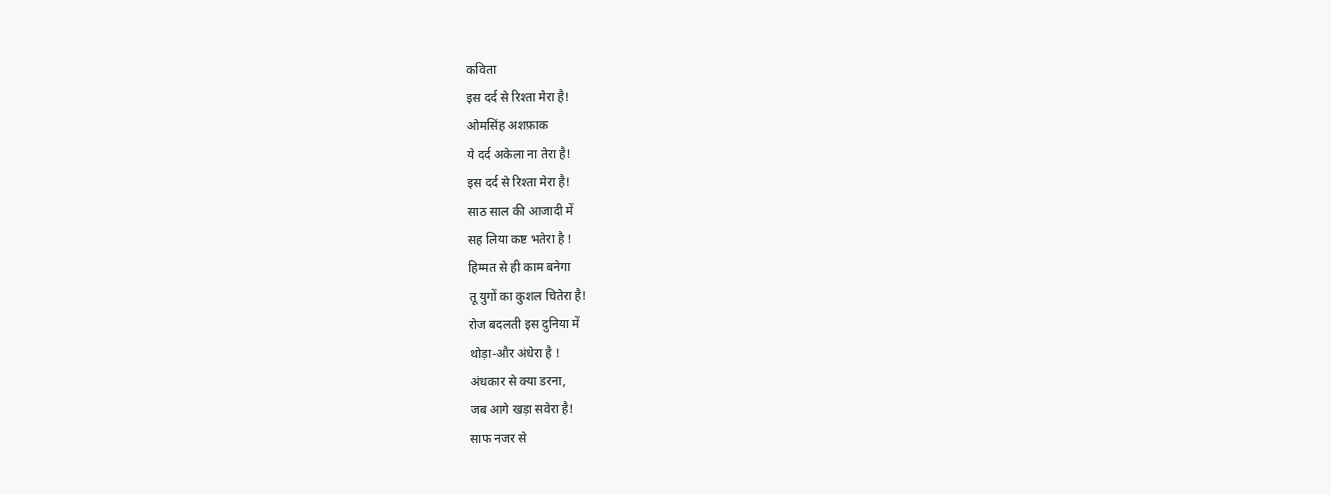कविता
इस दर्द से रिश्ता मेरा है!
ओमसिंह अशफ़ाक
ये दर्द अकेला ना तेरा है!
इस दर्द से रिश्ता मेरा है!
साठ साल की आजादी में
सह लिया कष्ट भतेरा है !
हिम्मत से ही काम बनेगा
तू युगों का कुशल चितेरा है!
रोज बदलती इस दुनिया में
थोड़ा-और अंधेरा है !
अंधकार से क्या डरना,
जब आगे खड़ा सवेरा है!
साफ नजर से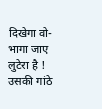दिखेगा वो-
भागा जाए लुटेरा है !
उसकी गांठे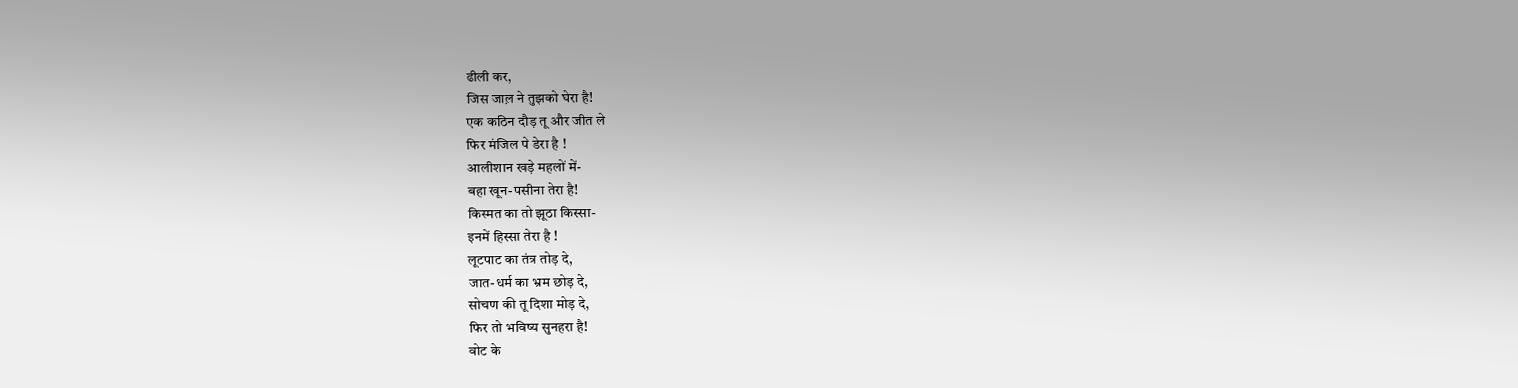ढीली कर,
जिस जाल़ ने तुझको घेरा है!
एक कठिन दौड़ तू और जीत ले
फिर मंजिल पे डेरा है !
आलीशान खड़े महलों में-
बहा खून-पसीना तेरा है!
किस्मत का तो झूठा किस्सा-
इनमें हिस्सा तेरा है !
लूटपाट का तंत्र तोड़ दे,
जात-धर्म का भ्रम छोड़ दे,
सोचण की तू दिशा मोड़ दे,
फिर तो भविष्य सुनहरा है!
वोट के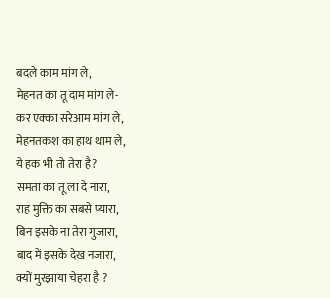बदले काम मांग ले,
मेहनत का तू दाम मांग ले-
कर एक्का सरेआम मांग ले,
मेहनतकश का हाथ थाम ले,
ये हक भी तो तेरा है?
समता का तू ला दे नारा,
राह मुक्ति का सबसे प्यारा,
बिन इसके ना तेरा गुजारा,
बाद में इसके देख नजारा,
क्यों मुरझाया चेहरा है ?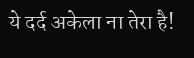ये दर्द अकेला ना तेरा है!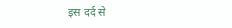इस दर्द से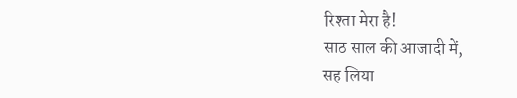रिश्ता मेरा है!
साठ साल की आजादी में,
सह लिया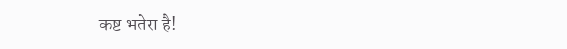कष्ट भतेरा है!